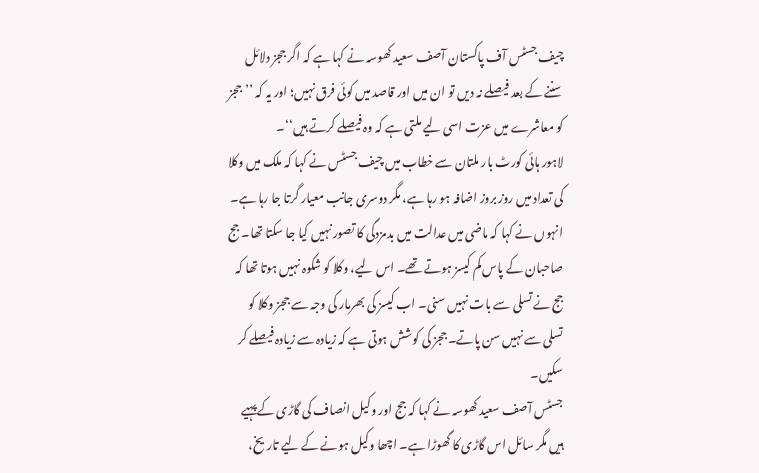چیف جسٹس آف پاکستان آصف سعید کھوسہ نے کہا ہے کہ اگر ججز دلائل سننے کے بعد فیصلے نہ دیں تو ان میں اور قاصد میں کوئی فرق نہیں؛ اور یہ کہ ’’ججز کو معاشرے میں عزت اسی لیے ملتی ہے کہ وہ فیصلے کرتے ہیں‘‘۔
لاہور ہائی کورٹ بار ملتان سے خطاب میں چیف جسٹس نے کہا کہ ملک میں وکلا کی تعداد میں روز بروز اضافہ ہو رہا ہے، مگر دوسری جانب معیار گرتا جا رہا ہے۔
انہوں نے کہا کہ ماضی میں عدالت میں بدمزدگی کا تصور نہیں کیا جا سکتا تھا۔ جج صاحبان کے پاس کم کیسز ہوتے تھے۔ اس لیے، وکلا کو شکوہ نہیں ہوتا تھا کہ جج نے تسلی سے بات نہیں سنی۔ اب کیسز کی بھرمار کی وجہ سے ججز وکلا کو تسلی سے نہیں سن پاتے۔ ججز کی کوشش ہوتی ہے کہ زیادہ سے زیادہ فیصلے کر سکیں۔
جسٹس آصف سعید کھوسہ نے کہا کہ جج اور وکیل انصاف کی گاڑی کے پہیے ہیں مگر سائل اس گاڑی کا گھوڑا ہے۔ اچھا وکیل ہونے کے لیے تاریخ،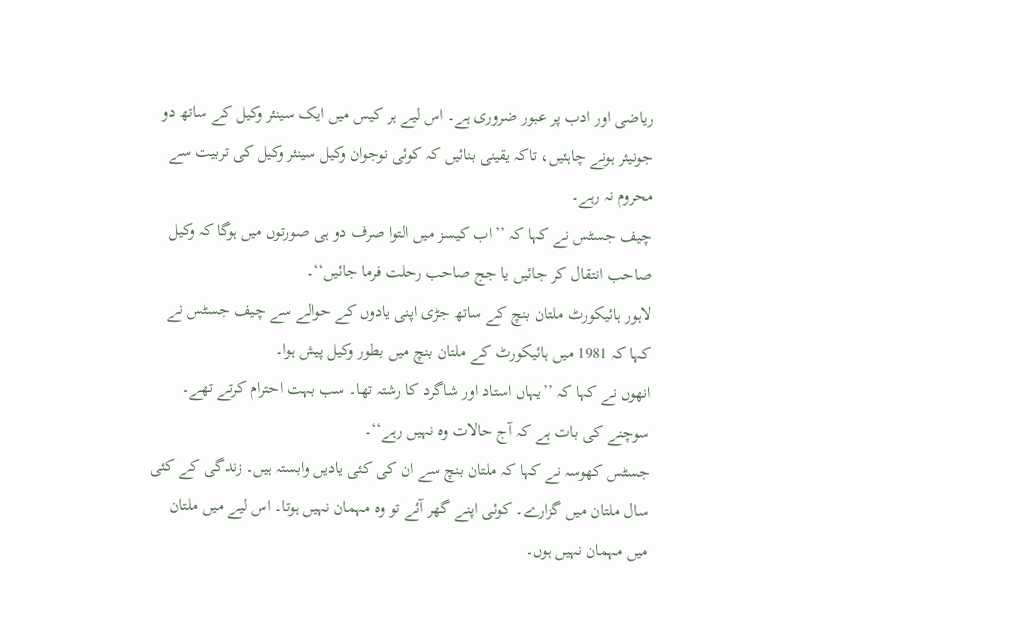ریاضی اور ادب پر عبور ضروری ہے۔ اس لیے ہر کیس میں ایک سینئر وکیل کے ساتھ دو جونیئر ہونے چاہئیں، تاکہ یقینی بنائیں کہ کوئی نوجوان وکیل سینئر وکیل کی تربیت سے محروم نہ رہے۔
چیف جسٹس نے کہا کہ ’’اب کیسز میں التوا صرف دو ہی صورتوں میں ہوگا کہ وکیل صاحب انتقال کر جائیں یا جج صاحب رحلت فرما جائیں‘‘۔
لاہور ہائیکورٹ ملتان بنچ کے ساتھ جڑی اپنی یادوں کے حوالے سے چیف جسٹس نے کہا کہ 1981 میں ہائیکورٹ کے ملتان بنچ میں بطور وکیل پیش ہوا۔
انھوں نے کہا کہ ’’یہاں استاد اور شاگرد کا رشتہ تھا۔ سب بہت احترام کرتے تھے۔ سوچنے کی بات ہے کہ آج حالات وہ نہیں رہے‘‘۔
جسٹس کھوسہ نے کہا کہ ملتان بنچ سے ان کی کئی یادیں وابستہ ہیں۔ زندگی کے کئی سال ملتان میں گزارے۔ کوئی اپنے گھر آئے تو وہ مہمان نہیں ہوتا۔ اس لیے میں ملتان میں مہمان نہیں ہوں۔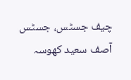چیف جسٹس، جسٹس آصف سعید کھوسہ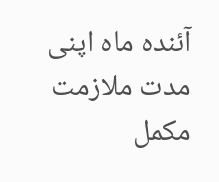آئندہ ماہ اپنی مدت ملازمت مکمل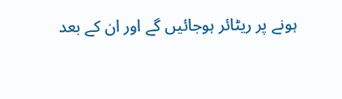ہونے پر ریٹائر ہوجائیں گے اور ان کے بعد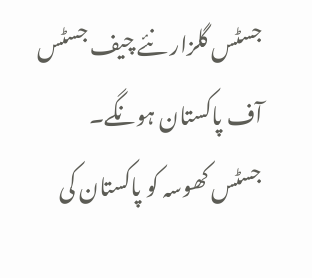جسٹس گلزار نئے چیف جسٹس آف پاکستان ہونگے۔
جسٹس کھوسہ کو پاکستان کی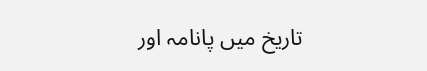تاریخ میں پانامہ اور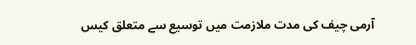آرمی چیف کی مدت ملازمت میں توسیع سے متعلق کیس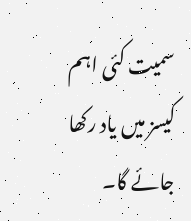سمیت کئی اہم کیسز میں یاد رکھا جائے گا۔